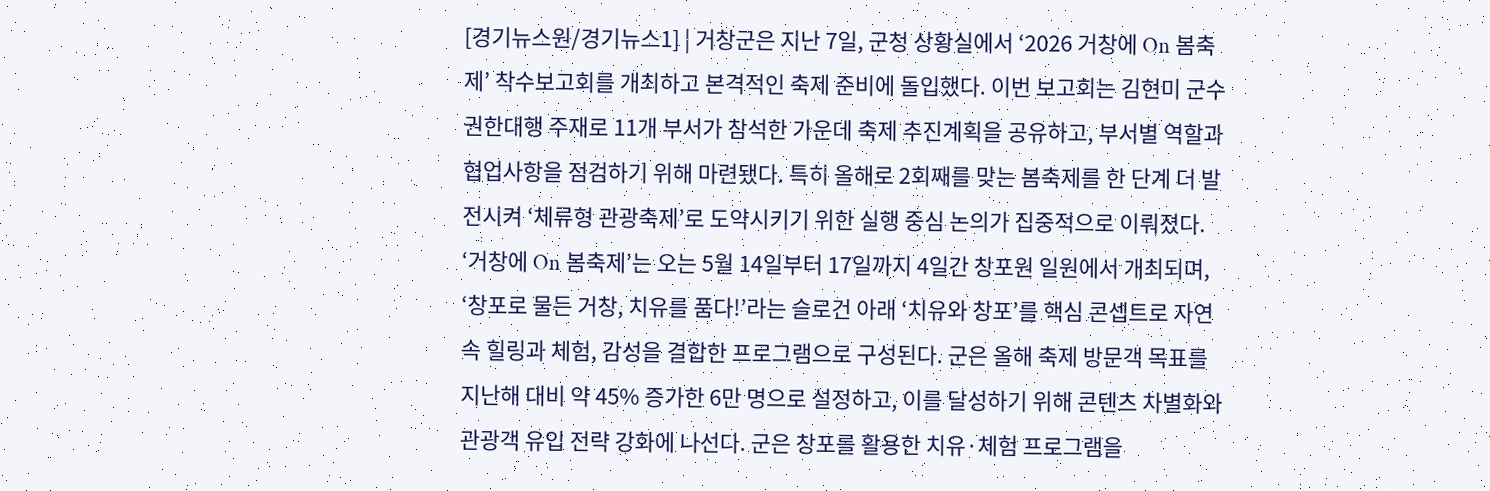[경기뉴스원/경기뉴스1] | 거창군은 지난 7일, 군청 상황실에서 ‘2026 거창에 On 봄축제’ 착수보고회를 개최하고 본격적인 축제 준비에 돌입했다. 이번 보고회는 김현미 군수 권한대행 주재로 11개 부서가 참석한 가운데 축제 추진계획을 공유하고, 부서별 역할과 협업사항을 점검하기 위해 마련됐다. 특히 올해로 2회째를 맞는 봄축제를 한 단계 더 발전시켜 ‘체류형 관광축제’로 도약시키기 위한 실행 중심 논의가 집중적으로 이뤄졌다. ‘거창에 On 봄축제’는 오는 5월 14일부터 17일까지 4일간 창포원 일원에서 개최되며, ‘창포로 물든 거창, 치유를 품다!’라는 슬로건 아래 ‘치유와 창포’를 핵심 콘셉트로 자연 속 힐링과 체험, 감성을 결합한 프로그램으로 구성된다. 군은 올해 축제 방문객 목표를 지난해 대비 약 45% 증가한 6만 명으로 설정하고, 이를 달성하기 위해 콘텐츠 차별화와 관광객 유입 전략 강화에 나선다. 군은 창포를 활용한 치유·체험 프로그램을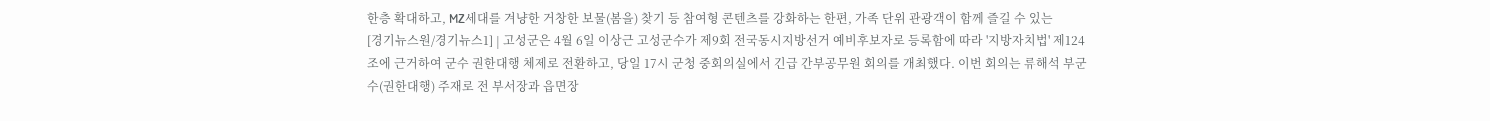한층 확대하고, MZ세대를 겨냥한 거창한 보물(봄을) 찾기 등 참여형 콘텐츠를 강화하는 한편, 가족 단위 관광객이 함께 즐길 수 있는
[경기뉴스원/경기뉴스1] | 고성군은 4월 6일 이상근 고성군수가 제9회 전국동시지방선거 예비후보자로 등록함에 따라 '지방자치법' 제124조에 근거하여 군수 권한대행 체제로 전환하고, 당일 17시 군청 중회의실에서 긴급 간부공무원 회의를 개최했다. 이번 회의는 류해석 부군수(권한대행) 주재로 전 부서장과 읍면장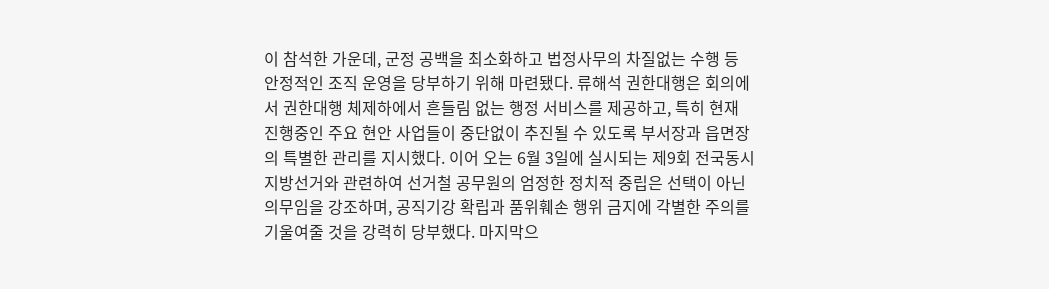이 참석한 가운데, 군정 공백을 최소화하고 법정사무의 차질없는 수행 등 안정적인 조직 운영을 당부하기 위해 마련됐다. 류해석 권한대행은 회의에서 권한대행 체제하에서 흔들림 없는 행정 서비스를 제공하고, 특히 현재 진행중인 주요 현안 사업들이 중단없이 추진될 수 있도록 부서장과 읍면장의 특별한 관리를 지시했다. 이어 오는 6월 3일에 실시되는 제9회 전국동시지방선거와 관련하여 선거철 공무원의 엄정한 정치적 중립은 선택이 아닌 의무임을 강조하며, 공직기강 확립과 품위훼손 행위 금지에 각별한 주의를 기울여줄 것을 강력히 당부했다. 마지막으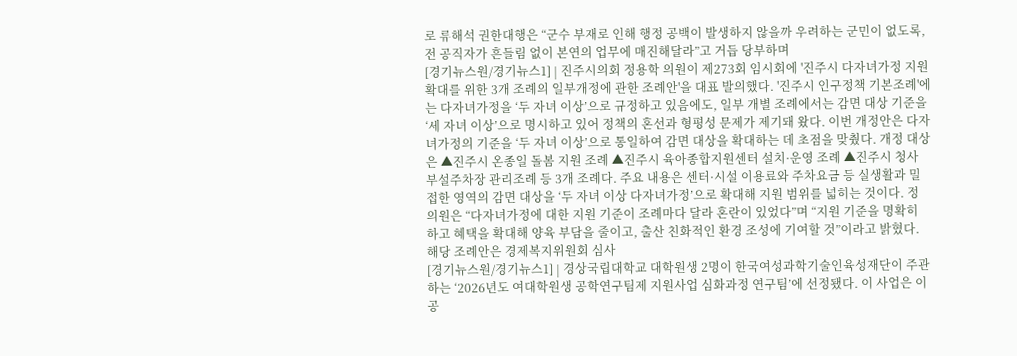로 류해석 권한대행은 “군수 부재로 인해 행정 공백이 발생하지 않을까 우려하는 군민이 없도록, 전 공직자가 흔들림 없이 본연의 업무에 매진해달라”고 거듭 당부하며
[경기뉴스원/경기뉴스1] | 진주시의회 정용학 의원이 제273회 임시회에 '진주시 다자녀가정 지원 확대를 위한 3개 조례의 일부개정에 관한 조례안'을 대표 발의했다. '진주시 인구정책 기본조례'에는 다자녀가정을 ‘두 자녀 이상’으로 규정하고 있음에도, 일부 개별 조례에서는 감면 대상 기준을 ‘세 자녀 이상’으로 명시하고 있어 정책의 혼선과 형평성 문제가 제기돼 왔다. 이번 개정안은 다자녀가정의 기준을 ‘두 자녀 이상’으로 통일하여 감면 대상을 확대하는 데 초점을 맞췄다. 개정 대상은 ▲진주시 온종일 돌봄 지원 조례 ▲진주시 육아종합지원센터 설치·운영 조례 ▲진주시 청사 부설주차장 관리조례 등 3개 조례다. 주요 내용은 센터·시설 이용료와 주차요금 등 실생활과 밀접한 영역의 감면 대상을 ‘두 자녀 이상 다자녀가정’으로 확대해 지원 범위를 넓히는 것이다. 정 의원은 “다자녀가정에 대한 지원 기준이 조례마다 달라 혼란이 있었다”며 “지원 기준을 명확히 하고 혜택을 확대해 양육 부담을 줄이고, 출산 친화적인 환경 조성에 기여할 것”이라고 밝혔다. 해당 조례안은 경제복지위원회 심사
[경기뉴스원/경기뉴스1] | 경상국립대학교 대학원생 2명이 한국여성과학기술인육성재단이 주관하는 ‘2026년도 여대학원생 공학연구팀제 지원사업 심화과정 연구팀’에 선정됐다. 이 사업은 이공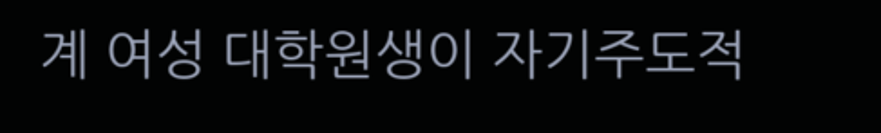계 여성 대학원생이 자기주도적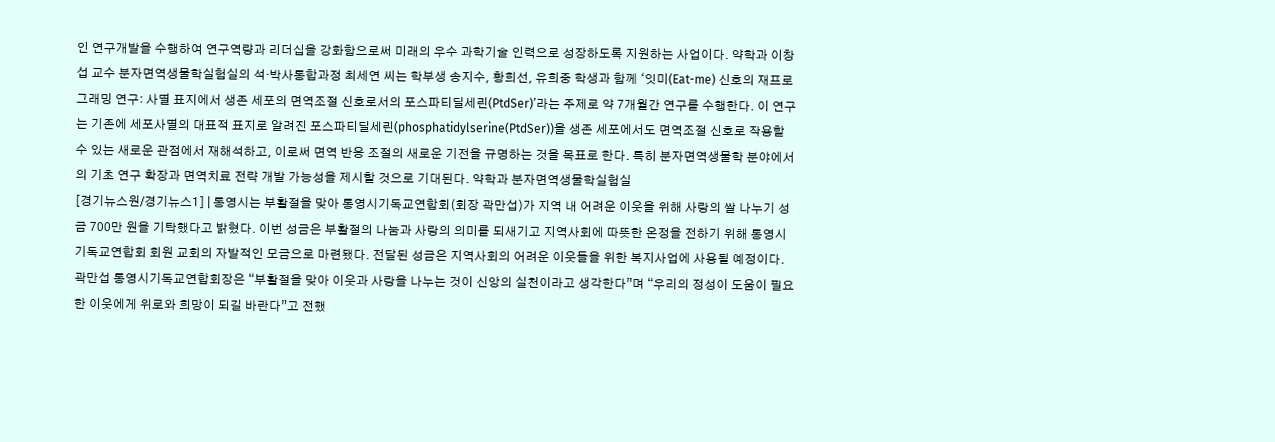인 연구개발을 수행하여 연구역량과 리더십을 강화함으로써 미래의 우수 과학기술 인력으로 성장하도록 지원하는 사업이다. 약학과 이창섭 교수 분자면역생물학실험실의 석·박사통합과정 최세연 씨는 학부생 송지수, 황희선, 유희중 학생과 함께 ‘잇미(Eat-me) 신호의 재프로그래밍 연구: 사멸 표지에서 생존 세포의 면역조절 신호로서의 포스파티딜세린(PtdSer)’라는 주제로 약 7개월간 연구를 수행한다. 이 연구는 기존에 세포사멸의 대표적 표지로 알려진 포스파티딜세린(phosphatidylserine(PtdSer))을 생존 세포에서도 면역조절 신호로 작용할 수 있는 새로운 관점에서 재해석하고, 이로써 면역 반응 조절의 새로운 기전을 규명하는 것을 목표로 한다. 특히 분자면역생물학 분야에서의 기초 연구 확장과 면역치료 전략 개발 가능성을 제시할 것으로 기대된다. 약학과 분자면역생물학실험실
[경기뉴스원/경기뉴스1] | 통영시는 부활절을 맞아 통영시기독교연합회(회장 곽만섭)가 지역 내 어려운 이웃을 위해 사랑의 쌀 나누기 성금 700만 원을 기탁했다고 밝혔다. 이번 성금은 부활절의 나눔과 사랑의 의미를 되새기고 지역사회에 따뜻한 온정을 전하기 위해 통영시기독교연합회 회원 교회의 자발적인 모금으로 마련됐다. 전달된 성금은 지역사회의 어려운 이웃들을 위한 복지사업에 사용될 예정이다. 곽만섭 통영시기독교연합회장은 “부활절을 맞아 이웃과 사랑을 나누는 것이 신앙의 실천이라고 생각한다”며 “우리의 정성이 도움이 필요한 이웃에게 위로와 희망이 되길 바란다”고 전했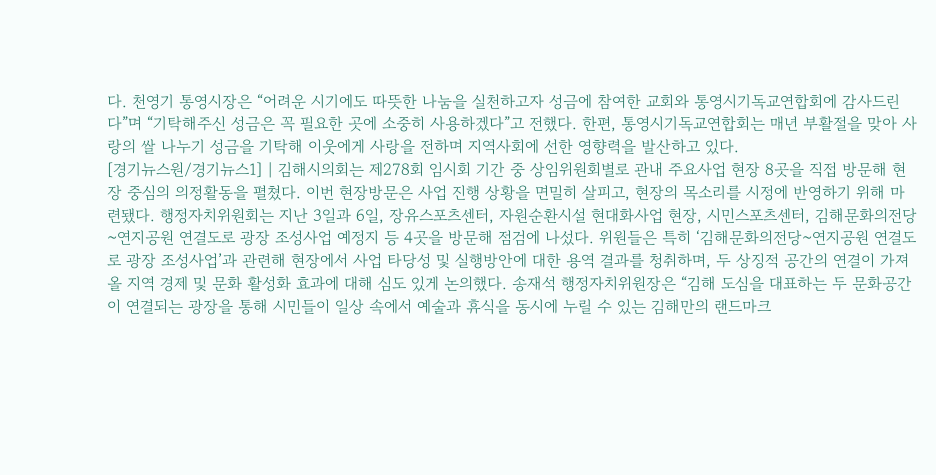다. 천영기 통영시장은 “어려운 시기에도 따뜻한 나눔을 실천하고자 성금에 참여한 교회와 통영시기독교연합회에 감사드린다”며 “기탁해주신 성금은 꼭 필요한 곳에 소중히 사용하겠다”고 전했다. 한편, 통영시기독교연합회는 매년 부활절을 맞아 사랑의 쌀 나누기 성금을 기탁해 이웃에게 사랑을 전하며 지역사회에 선한 영향력을 발산하고 있다.
[경기뉴스원/경기뉴스1] | 김해시의회는 제278회 임시회 기간 중 상임위원회별로 관내 주요사업 현장 8곳을 직접 방문해 현장 중심의 의정활동을 펼쳤다. 이번 현장방문은 사업 진행 상황을 면밀히 살피고, 현장의 목소리를 시정에 반영하기 위해 마련됐다. 행정자치위원회는 지난 3일과 6일, 장유스포츠센터, 자원순환시설 현대화사업 현장, 시민스포츠센터, 김해문화의전당~연지공원 연결도로 광장 조성사업 예정지 등 4곳을 방문해 점검에 나섰다. 위원들은 특히 ‘김해문화의전당~연지공원 연결도로 광장 조성사업’과 관련해 현장에서 사업 타당성 및 실행방안에 대한 용역 결과를 청취하며, 두 상징적 공간의 연결이 가져올 지역 경제 및 문화 활성화 효과에 대해 심도 있게 논의했다. 송재석 행정자치위원장은 “김해 도심을 대표하는 두 문화공간이 연결되는 광장을 통해 시민들이 일상 속에서 예술과 휴식을 동시에 누릴 수 있는 김해만의 랜드마크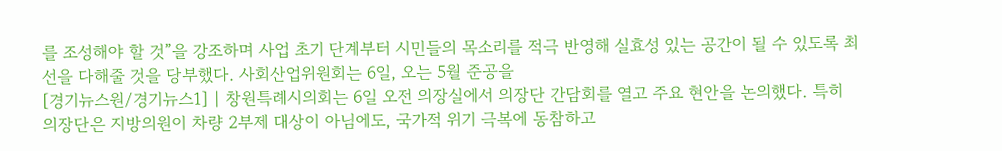를 조성해야 할 것”을 강조하며 사업 초기 단계부터 시민들의 목소리를 적극 반영해 실효성 있는 공간이 될 수 있도록 최선을 다해줄 것을 당부했다. 사회산업위원회는 6일, 오는 5월 준공을
[경기뉴스원/경기뉴스1] | 창원특례시의회는 6일 오전 의장실에서 의장단 간담회를 열고 주요 현안을 논의했다. 특히 의장단은 지방의원이 차량 2부제 대상이 아님에도, 국가적 위기 극복에 동참하고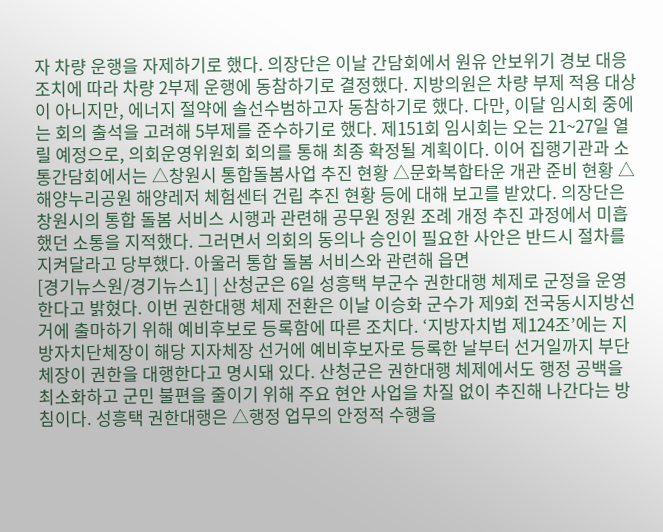자 차량 운행을 자제하기로 했다. 의장단은 이날 간담회에서 원유 안보위기 경보 대응조치에 따라 차량 2부제 운행에 동참하기로 결정했다. 지방의원은 차량 부제 적용 대상이 아니지만, 에너지 절약에 솔선수범하고자 동참하기로 했다. 다만, 이달 임시회 중에는 회의 출석을 고려해 5부제를 준수하기로 했다. 제151회 임시회는 오는 21~27일 열릴 예정으로, 의회운영위원회 회의를 통해 최종 확정될 계획이다. 이어 집행기관과 소통간담회에서는 △창원시 통합돌봄사업 추진 현황 △문화복합타운 개관 준비 현황 △해양누리공원 해양레저 체험센터 건립 추진 현황 등에 대해 보고를 받았다. 의장단은 창원시의 통합 돌봄 서비스 시행과 관련해 공무원 정원 조례 개정 추진 과정에서 미흡했던 소통을 지적했다. 그러면서 의회의 동의나 승인이 필요한 사안은 반드시 절차를 지켜달라고 당부했다. 아울러 통합 돌봄 서비스와 관련해 읍면
[경기뉴스원/경기뉴스1] | 산청군은 6일 성흥택 부군수 권한대행 체제로 군정을 운영한다고 밝혔다. 이번 권한대행 체제 전환은 이날 이승화 군수가 제9회 전국동시지방선거에 출마하기 위해 예비후보로 등록함에 따른 조치다. ‘지방자치법 제124조’에는 지방자치단체장이 해당 지자체장 선거에 예비후보자로 등록한 날부터 선거일까지 부단체장이 권한을 대행한다고 명시돼 있다. 산청군은 권한대행 체제에서도 행정 공백을 최소화하고 군민 불편을 줄이기 위해 주요 현안 사업을 차질 없이 추진해 나간다는 방침이다. 성흥택 권한대행은 △행정 업무의 안정적 수행을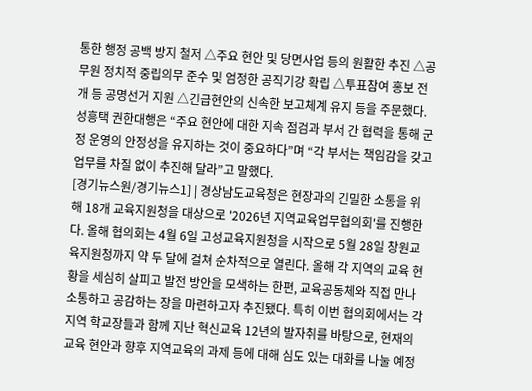통한 행정 공백 방지 철저 △주요 현안 및 당면사업 등의 원활한 추진 △공무원 정치적 중립의무 준수 및 엄정한 공직기강 확립 △투표참여 홍보 전개 등 공명선거 지원 △긴급현안의 신속한 보고체계 유지 등을 주문했다. 성흥택 권한대행은 “주요 현안에 대한 지속 점검과 부서 간 협력을 통해 군정 운영의 안정성을 유지하는 것이 중요하다”며 “각 부서는 책임감을 갖고 업무를 차질 없이 추진해 달라”고 말했다.
[경기뉴스원/경기뉴스1] | 경상남도교육청은 현장과의 긴밀한 소통을 위해 18개 교육지원청을 대상으로 '2026년 지역교육업무협의회'를 진행한다. 올해 협의회는 4월 6일 고성교육지원청을 시작으로 5월 28일 창원교육지원청까지 약 두 달에 걸쳐 순차적으로 열린다. 올해 각 지역의 교육 현황을 세심히 살피고 발전 방안을 모색하는 한편, 교육공동체와 직접 만나 소통하고 공감하는 장을 마련하고자 추진됐다. 특히 이번 협의회에서는 각 지역 학교장들과 함께 지난 혁신교육 12년의 발자취를 바탕으로, 현재의 교육 현안과 향후 지역교육의 과제 등에 대해 심도 있는 대화를 나눌 예정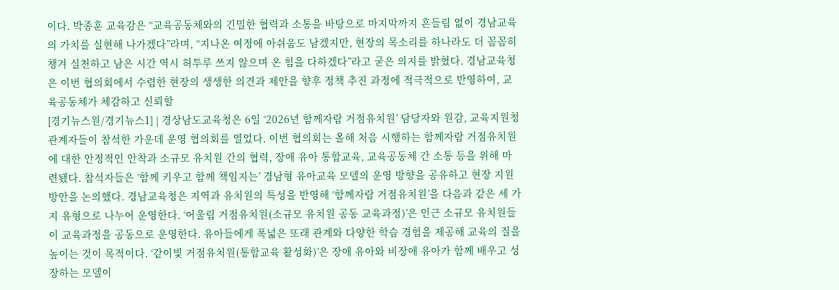이다. 박종훈 교육감은 “교육공동체와의 긴밀한 협력과 소통을 바탕으로 마지막까지 흔들림 없이 경남교육의 가치를 실현해 나가겠다”라며, “지나온 여정에 아쉬움도 남겠지만, 현장의 목소리를 하나라도 더 꼼꼼히 챙겨 실천하고 남은 시간 역시 허투루 쓰지 않으며 온 힘을 다하겠다”라고 굳은 의지를 밝혔다. 경남교육청은 이번 협의회에서 수렴한 현장의 생생한 의견과 제안을 향후 정책 추진 과정에 적극적으로 반영하여, 교육공동체가 체감하고 신뢰할
[경기뉴스원/경기뉴스1] | 경상남도교육청은 6일 ‘2026년 함께자람 거점유치원’ 담당자와 원감, 교육지원청 관계자들이 참석한 가운데 운영 협의회를 열었다. 이번 협의회는 올해 처음 시행하는 함께자람 거점유치원에 대한 안정적인 안착과 소규모 유치원 간의 협력, 장애 유아 통합교육, 교육공동체 간 소통 등을 위해 마련됐다. 참석자들은 ‘함께 키우고 함께 책임지는’ 경남형 유아교육 모델의 운영 방향을 공유하고 현장 지원 방안을 논의했다. 경남교육청은 지역과 유치원의 특성을 반영해 ‘함께자람 거점유치원’을 다음과 같은 세 가지 유형으로 나누어 운영한다. ‘어울림 거점유치원(소규모 유치원 공동 교육과정)’은 인근 소규모 유치원들이 교육과정을 공동으로 운영한다. 유아들에게 폭넓은 또래 관계와 다양한 학습 경험을 제공해 교육의 질을 높이는 것이 목적이다. ‘같이빛 거점유치원(통합교육 활성화)’은 장애 유아와 비장애 유아가 함께 배우고 성장하는 모델이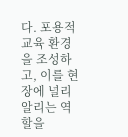다. 포용적 교육 환경을 조성하고, 이를 현장에 널리 알리는 역할을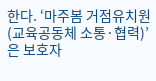한다. ‘마주봄 거점유치원(교육공동체 소통·협력)’은 보호자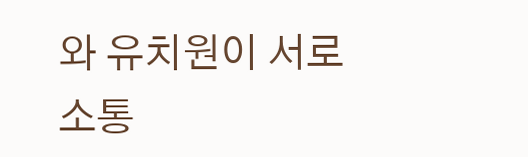와 유치원이 서로 소통